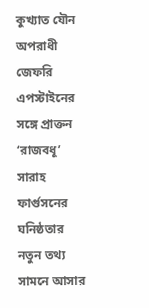কুখ্যাত যৌন অপরাধী জেফরি এপস্টাইনের সঙ্গে প্রাক্তন ‘রাজবধূ’ সারাহ ফার্গুসনের ঘনিষ্ঠতার নতুন তথ্য সামনে আসার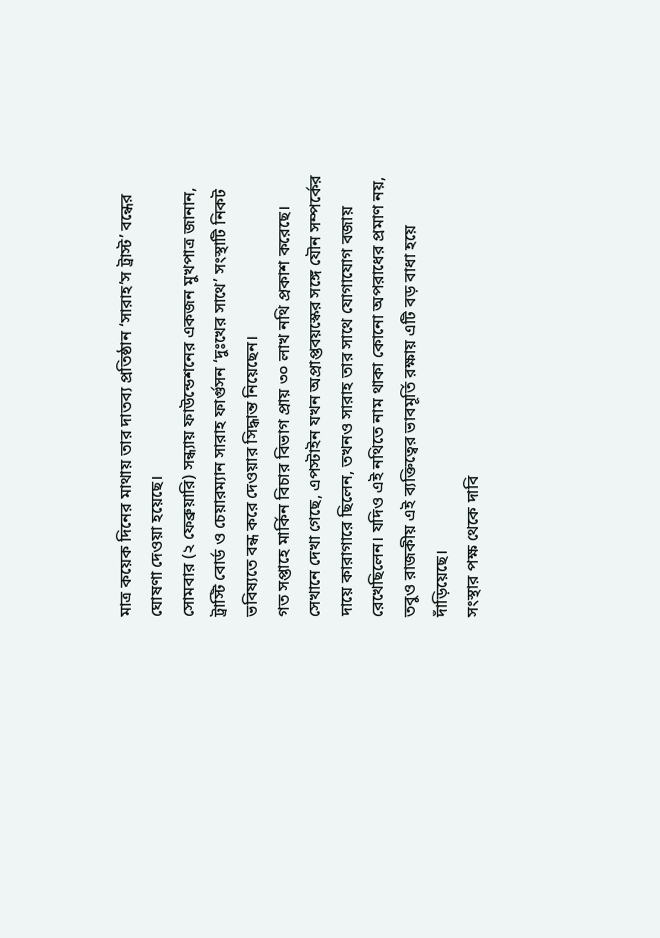মাত্র কয়েক দিনের মাথায় তার দাতব্য প্রতিষ্ঠান ‘সারাহ’স ট্রাস্ট’ বন্ধের ঘোষণা দেওয়া হয়েছে।
সোমবার (২ ফেব্রুয়ারি) সন্ধ্যায় ফাউন্ডেশনের একজন মুখপাত্র জানান, ট্রাস্টি বোর্ড ও চেয়ারম্যান সারাহ ফার্গুসন ‘দুঃখের সাথে’ সংস্থাটি নিকট ভবিষ্যতে বন্ধ করে দেওয়ার সিদ্ধান্ত নিয়েছেন।
গত সপ্তাহে মার্কিন বিচার বিভাগ প্রায় ৩০ লাখ নথি প্রকাশ করেছে। সেখানে দেখা গেছে, এপস্টাইন যখন অপ্রাপ্তবয়স্কের সঙ্গে যৌন সম্পর্কের দায়ে কারাগারে ছিলেন, তখনও সারাহ তার সাথে যোগাযোগ বজায় রেখেছিলেন। যদিও এই নথিতে নাম থাকা কোনো অপরাধের প্রমাণ নয়, তবুও রাজকীয় এই ব্যক্তিত্বের ভাবমূর্তি রক্ষায় এটি বড় বাধা হয়ে দাঁড়িয়েছে।
সংস্থার পক্ষ থেকে দাবি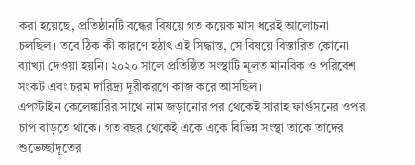করা হয়েছে, প্রতিষ্ঠানটি বন্ধের বিষয়ে গত কয়েক মাস ধরেই আলোচনা চলছিল। তবে ঠিক কী কারণে হঠাৎ এই সিদ্ধান্ত, সে বিষয়ে বিস্তারিত কোনো ব্যাখ্যা দেওয়া হয়নি। ২০২০ সালে প্রতিষ্ঠিত সংস্থাটি মূলত মানবিক ও পরিবেশ সংকট এবং চরম দারিদ্র্য দূরীকরণে কাজ করে আসছিল।
এপস্টাইন কেলেঙ্কারির সাথে নাম জড়ানোর পর থেকেই সারাহ ফার্গুসনের ওপর চাপ বাড়তে থাকে। গত বছর থেকেই একে একে বিভিন্ন সংস্থা তাকে তাদের শুভেচ্ছাদূতের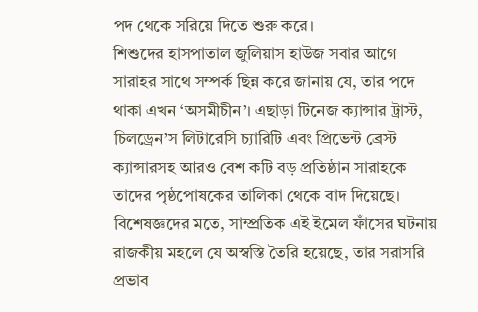পদ থেকে সরিয়ে দিতে শুরু করে।
শিশুদের হাসপাতাল জুলিয়াস হাউজ সবার আগে সারাহর সাথে সম্পর্ক ছিন্ন করে জানায় যে, তার পদে থাকা এখন ‘অসমীচীন’। এছাড়া টিনেজ ক্যান্সার ট্রাস্ট, চিলড্রেন’স লিটারেসি চ্যারিটি এবং প্রিভেন্ট ব্রেস্ট ক্যান্সারসহ আরও বেশ কটি বড় প্রতিষ্ঠান সারাহকে তাদের পৃষ্ঠপোষকের তালিকা থেকে বাদ দিয়েছে।
বিশেষজ্ঞদের মতে, সাম্প্রতিক এই ইমেল ফাঁসের ঘটনায় রাজকীয় মহলে যে অস্বস্তি তৈরি হয়েছে, তার সরাসরি প্রভাব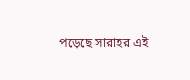পড়েছে সারাহর এই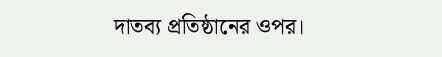দাতব্য প্রতিষ্ঠানের ওপর।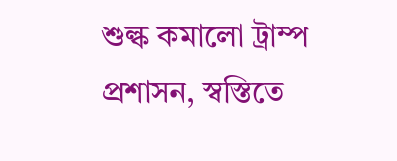শুল্ক কমালো ট্রাম্প প্রশাসন, স্বস্তিতে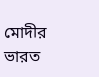মোদীর ভারত